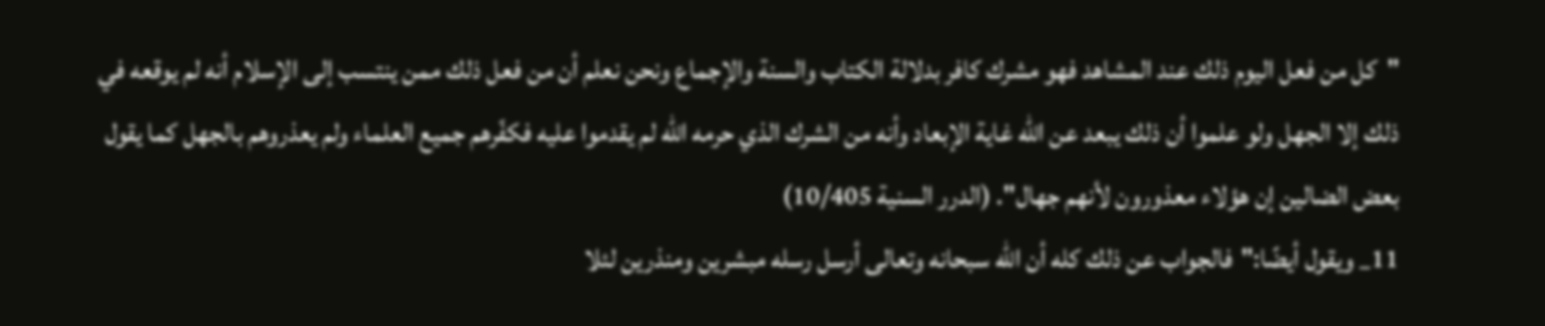"كل من فعل اليوم ذلك عند المشاهد فهو مشرك كافر بدلالة الكتاب والسنة والإجماع ونحن نعلم أن من فعل ذلك ممن ينتسب إلى الإسلام أنه لم يوقعه في ذلك إلا الجهل ولو علموا أن ذلك يبعد عن الله غاية الإبعاد وأنه من الشرك الذي حرمه الله لم يقدموا عليه فكفّرهم جميع العلماء ولم يعذروهم بالجهل كما يقول بعض الضالين إن هؤلاء معذورون لأنهم جهال". (الدرر السنية 10/405)
11_ ويقول أيضًا:"فالجواب عن ذلك كله أن الله سبحانه وتعالى أرسل رسله مبشرين ومنذرين لئلا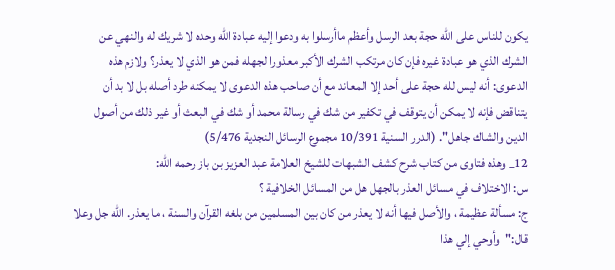يكون للناس على الله حجة بعد الرسل وأعظم ماأرسلوا به ودعوا إليه عبادة الله وحده لا شريك له والنهي عن الشرك الذي هو عبادة غيره فإن كان مرتكب الشرك الأكبر معذورا لجهله فمن هو الذي لا يعذر؟ ولازم هذه الدعوى: أنه ليس لله حجة على أحد إلا المعاند مع أن صاحب هذه الدعوى لا يمكنه طرد أصله بل لا بد أن يتناقض فإنه لا يمكن أن يتوقف في تكفير من شك في رسالة محمد أو شك في البعث أو غير ذلك من أصول الدين والشاك جاهل". (الدرر السنية 10/391 مجموع الرسائل النجدية 5/476)
12_ وهذه فتاوى من كتاب شرح كشف الشبهات للشيخ العلامة عبد العزيز بن باز رحمه الله:
س: الاختلاف في مسائل العذر بالجهل هل من المسائل الخلافية ؟
ج: مسألة عظيمة ، والأصل فيها أنه لا يعذر من كان بين المسلمين من بلغه القرآن والسنة ، ما يعذر. الله جل وعلا قال:"وأوحي إلي هذا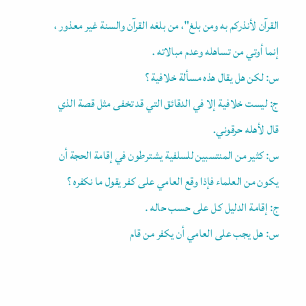القرآن لأنذركم به ومن بلغ"، من بلغه القرآن والسنة غير معذور ، إنما أوتي من تساهله وعدم مبالاته .
س: لكن هل يقال هذه مسألة خلافية ؟
ج: ليست خلافية إلا في الدقائق التي قد تخفى مثل قصة الذي قال لأهله حرقوني.
س: كثير من المنتسبين للسلفية يشترطون في إقامة الحجة أن يكون من العلماء فإذا وقع العامي على كفر يقول ما نكفره ؟
ج: إقامة الدليل كل على حسب حاله .
س: هل يجب على العامي أن يكفر من قام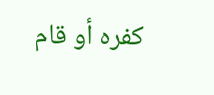كفره أو قام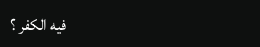فيه الكفر ؟